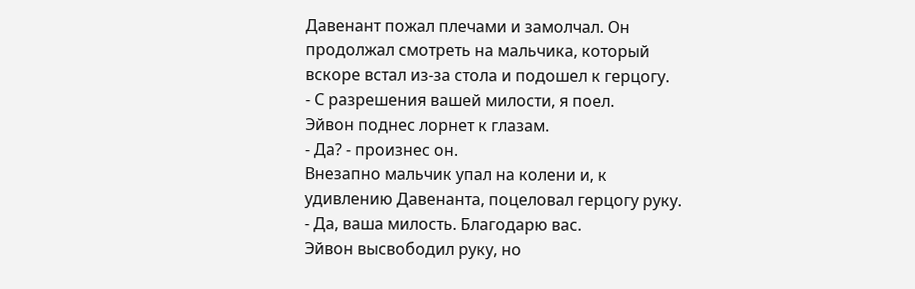Давенант пожал плечами и замолчал. Он продолжал смотреть на мальчика, который вскоре встал из-за стола и подошел к герцогу.
- С разрешения вашей милости, я поел.
Эйвон поднес лорнет к глазам.
- Да? - произнес он.
Внезапно мальчик упал на колени и, к удивлению Давенанта, поцеловал герцогу руку.
- Да, ваша милость. Благодарю вас.
Эйвон высвободил руку, но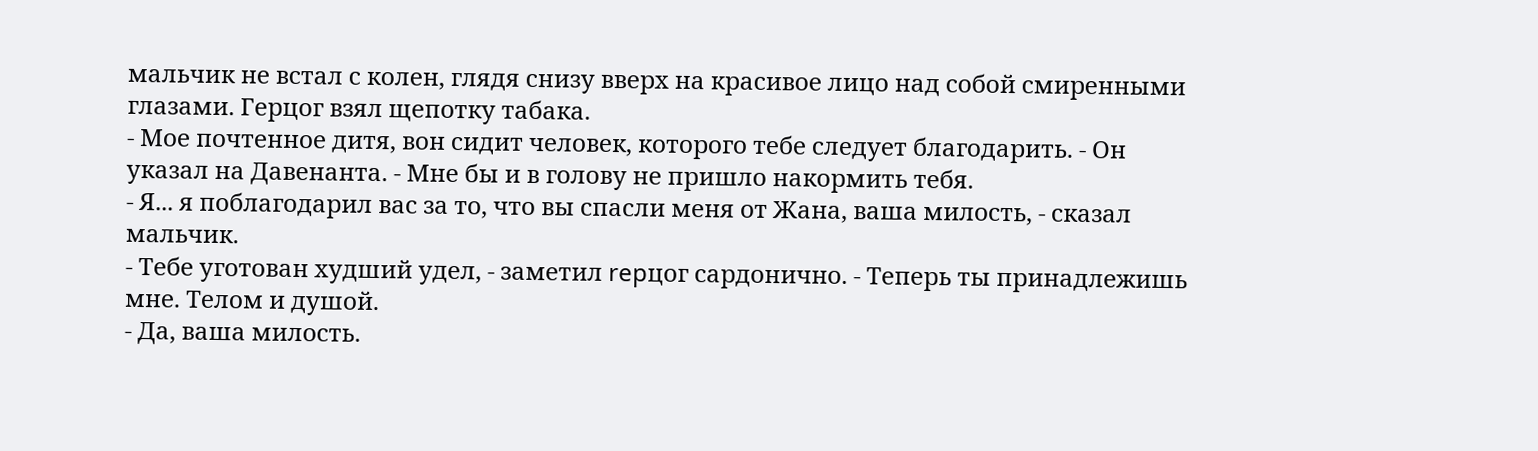мальчик не встал с колен, глядя снизу вверх на красивое лицо над собой смиренными глазами. Герцог взял щепотку табака.
- Мое почтенное дитя, вон сидит человек, которого тебе следует благодарить. - Он указал на Давенанта. - Мне бы и в голову не пришло накормить тебя.
- Я... я поблагодарил вас за то, что вы спасли меня от Жана, ваша милость, - сказал мальчик.
- Тебе уготован худший удел, - заметил repцог сардонично. - Теперь ты принадлежишь мне. Телом и душой.
- Да, ваша милость.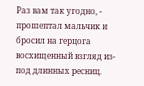Раз вам так угодно, - прошептал мальчик и бросил на герцога восхищенный взгляд из-под длинных ресниц.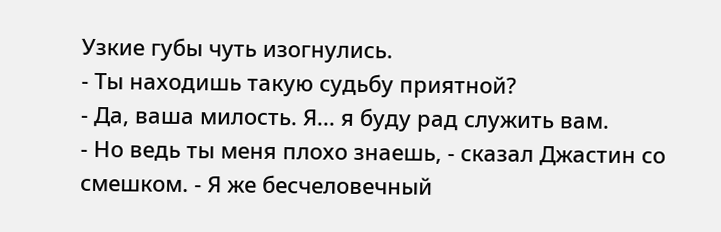Узкие губы чуть изогнулись.
- Ты находишь такую судьбу приятной?
- Да, ваша милость. Я... я буду рад служить вам.
- Но ведь ты меня плохо знаешь, - сказал Джастин со смешком. - Я же бесчеловечный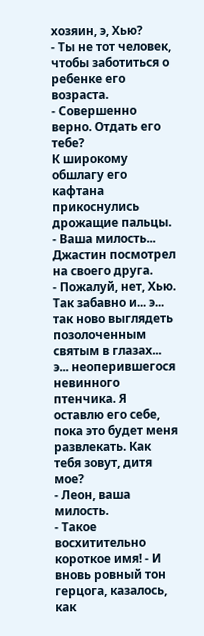хозяин, э, Хью?
- Ты не тот человек, чтобы заботиться о ребенке его возраста.
- Совершенно верно. Отдать его тебе?
К широкому обшлагу его кафтана прикоснулись дрожащие пальцы.
- Ваша милость...
Джастин посмотрел на своего друга.
- Пожалуй, нет, Хью. Так забавно и... э... так ново выглядеть позолоченным святым в глазах... э... неоперившегося невинного птенчика. Я оставлю его себе, пока это будет меня развлекать. Как тебя зовут, дитя мое?
- Леон, ваша милость.
- Такое восхитительно короткое имя! - И вновь ровный тон герцога, казалось, как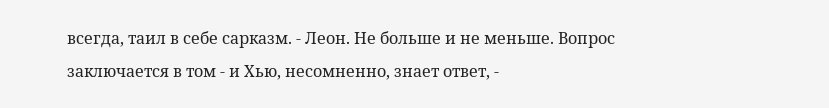всегда, таил в себе сарказм. - Леон. Не больше и не меньше. Вопрос заключается в том - и Хью, несомненно, знает ответ, -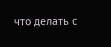что делать с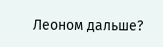Леоном дальше?